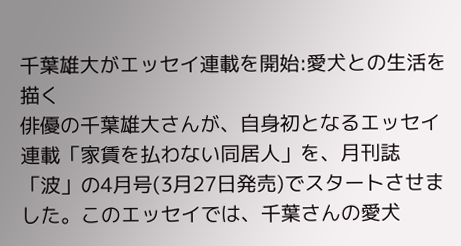千葉雄大がエッセイ連載を開始:愛犬との生活を描く
俳優の千葉雄大さんが、自身初となるエッセイ連載「家賃を払わない同居人」を、月刊誌「波」の4月号(3月27日発売)でスタートさせました。このエッセイでは、千葉さんの愛犬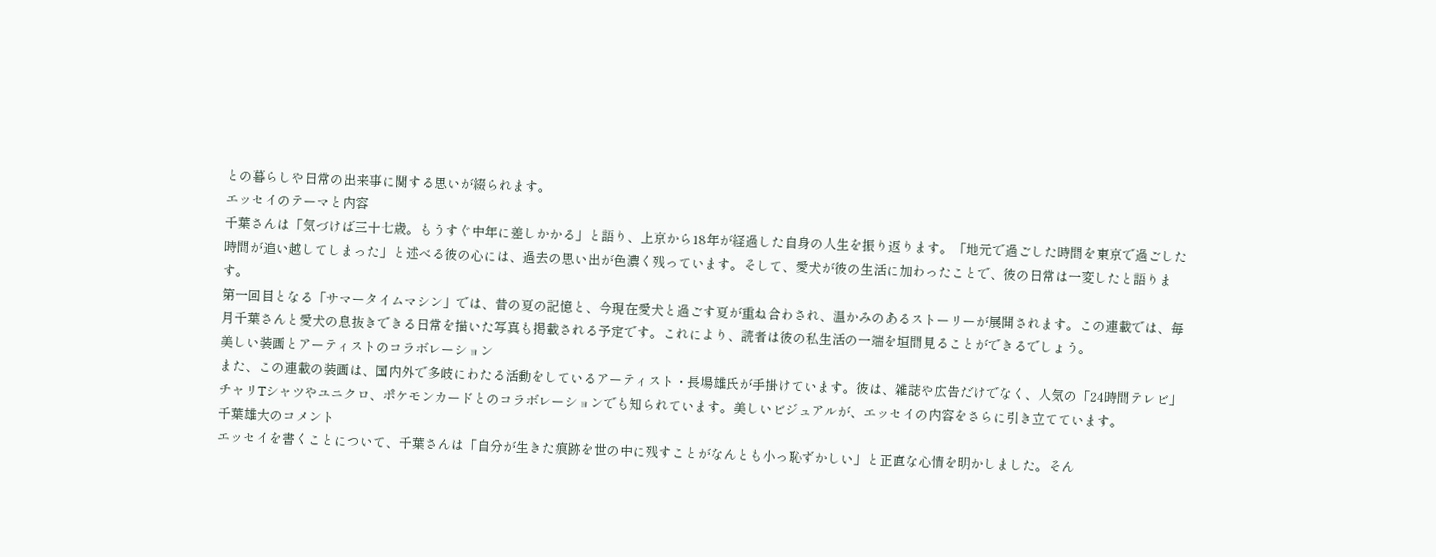との暮らしや日常の出来事に関する思いが綴られます。
エッセイのテーマと内容
千葉さんは「気づけば三十七歳。もうすぐ中年に差しかかる」と語り、上京から18年が経過した自身の人生を振り返ります。「地元で過ごした時間を東京で過ごした時間が追い越してしまった」と述べる彼の心には、過去の思い出が色濃く残っています。そして、愛犬が彼の生活に加わったことで、彼の日常は一変したと語ります。
第一回目となる「サマータイムマシン」では、昔の夏の記憶と、今現在愛犬と過ごす夏が重ね合わされ、温かみのあるストーリーが展開されます。この連載では、毎月千葉さんと愛犬の息抜きできる日常を描いた写真も掲載される予定です。これにより、読者は彼の私生活の一端を垣間見ることができるでしょう。
美しい装画とアーティストのコラボレーション
また、この連載の装画は、国内外で多岐にわたる活動をしているアーティスト・長場雄氏が手掛けています。彼は、雑誌や広告だけでなく、人気の「24時間テレビ」チャリTシャツやユニクロ、ポケモンカードとのコラボレーションでも知られています。美しいビジュアルが、エッセイの内容をさらに引き立てています。
千葉雄大のコメント
エッセイを書くことについて、千葉さんは「自分が生きた痕跡を世の中に残すことがなんとも小っ恥ずかしい」と正直な心情を明かしました。そん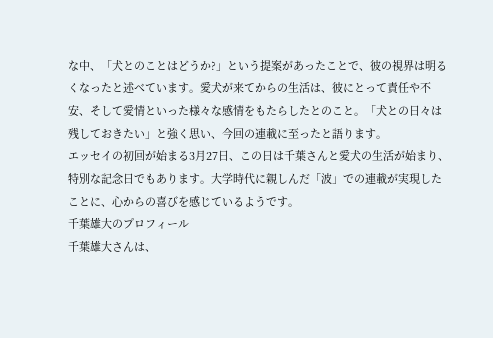な中、「犬とのことはどうか?」という提案があったことで、彼の視界は明るくなったと述べています。愛犬が来てからの生活は、彼にとって責任や不安、そして愛情といった様々な感情をもたらしたとのこと。「犬との日々は残しておきたい」と強く思い、今回の連載に至ったと語ります。
エッセイの初回が始まる3月27日、この日は千葉さんと愛犬の生活が始まり、特別な記念日でもあります。大学時代に親しんだ「波」での連載が実現したことに、心からの喜びを感じているようです。
千葉雄大のプロフィール
千葉雄大さんは、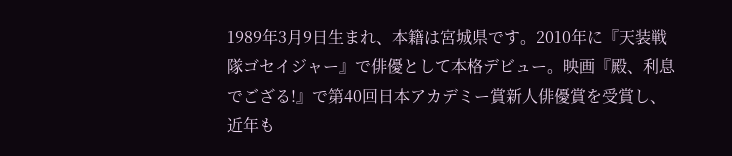1989年3月9日生まれ、本籍は宮城県です。2010年に『天装戦隊ゴセイジャー』で俳優として本格デビュー。映画『殿、利息でござる!』で第40回日本アカデミー賞新人俳優賞を受賞し、近年も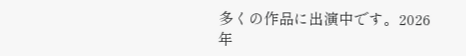多くの作品に出演中です。2026年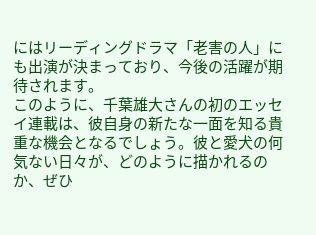にはリーディングドラマ「老害の人」にも出演が決まっており、今後の活躍が期待されます。
このように、千葉雄大さんの初のエッセイ連載は、彼自身の新たな一面を知る貴重な機会となるでしょう。彼と愛犬の何気ない日々が、どのように描かれるのか、ぜひ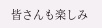皆さんも楽しみ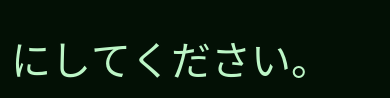にしてください。